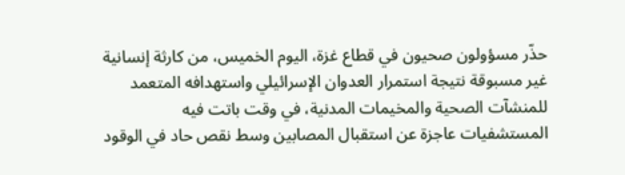حذّر مسؤولون صحيون في قطاع غزة، اليوم الخميس، من كارثة إنسانية غير مسبوقة نتيجة استمرار العدوان الإسرائيلي واستهدافه المتعمد للمنشآت الصحية والمخيمات المدنية، في وقت باتت فيه المستشفيات عاجزة عن استقبال المصابين وسط نقص حاد في الوقود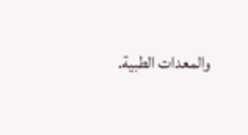والمعدات الطبية.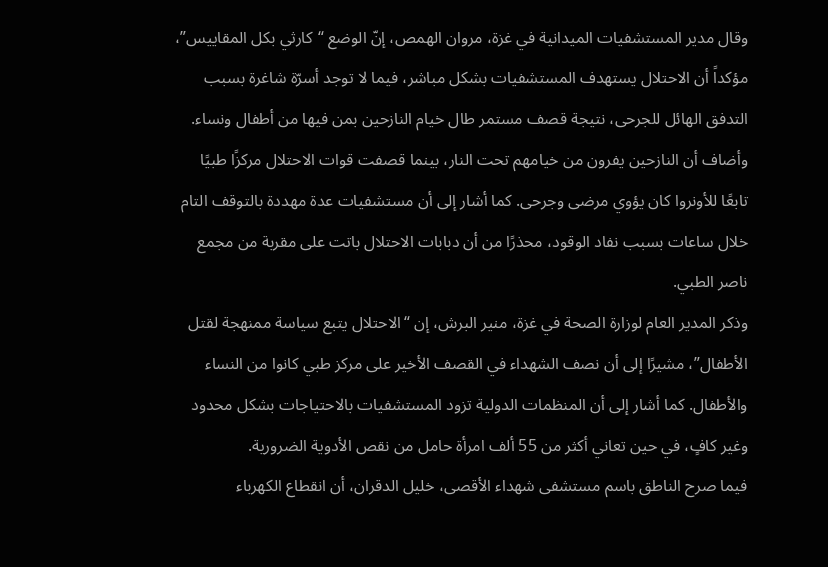وقال مدير المستشفيات الميدانية في غزة، مروان الهمص، إنّ الوضع “كارثي بكل المقاييس”، مؤكداً أن الاحتلال يستهدف المستشفيات بشكل مباشر، فيما لا توجد أسرّة شاغرة بسبب التدفق الهائل للجرحى، نتيجة قصف مستمر طال خيام النازحين بمن فيها من أطفال ونساء.
وأضاف أن النازحين يفرون من خيامهم تحت النار، بينما قصفت قوات الاحتلال مركزًا طبيًا تابعًا للأونروا كان يؤوي مرضى وجرحى. كما أشار إلى أن مستشفيات عدة مهددة بالتوقف التام خلال ساعات بسبب نفاد الوقود، محذرًا من أن دبابات الاحتلال باتت على مقربة من مجمع ناصر الطبي.
وذكر المدير العام لوزارة الصحة في غزة، منير البرش، إن “الاحتلال يتبع سياسة ممنهجة لقتل الأطفال”، مشيرًا إلى أن نصف الشهداء في القصف الأخير على مركز طبي كانوا من النساء والأطفال. كما أشار إلى أن المنظمات الدولية تزود المستشفيات بالاحتياجات بشكل محدود وغير كافٍ، في حين تعاني أكثر من 55 ألف امرأة حامل من نقص الأدوية الضرورية.
فيما صرح الناطق باسم مستشفى شهداء الأقصى، خليل الدقران، أن انقطاع الكهرباء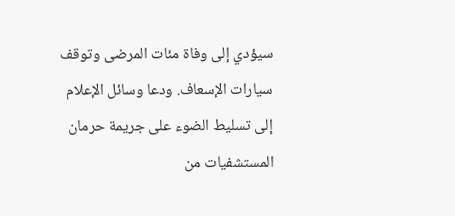سيؤدي إلى وفاة مئات المرضى وتوقف سيارات الإسعاف. ودعا وسائل الإعلام إلى تسليط الضوء على جريمة حرمان المستشفيات من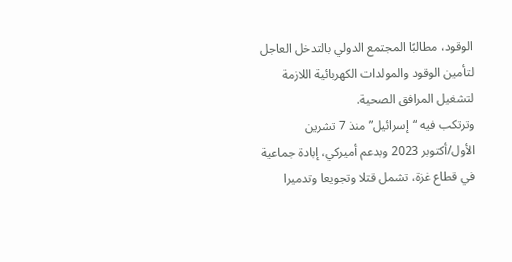الوقود، مطالبًا المجتمع الدولي بالتدخل العاجل لتأمين الوقود والمولدات الكهربائية اللازمة لتشغيل المرافق الصحية.
وترتكب فيه “إسرائيل” منذ 7 تشرين الأول/أكتوبر 2023 وبدعم أميركي، إبادة جماعية في قطاع غزة، تشمل قتلا وتجويعا وتدميرا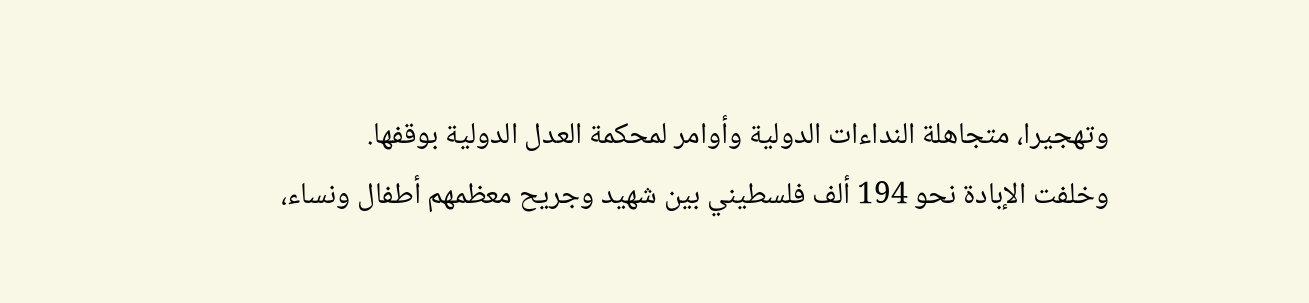وتهجيرا، متجاهلة النداءات الدولية وأوامر لمحكمة العدل الدولية بوقفها.
وخلفت الإبادة نحو 194 ألف فلسطيني بين شهيد وجريح معظمهم أطفال ونساء،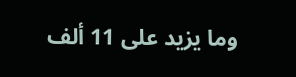وما يزيد على 11 ألف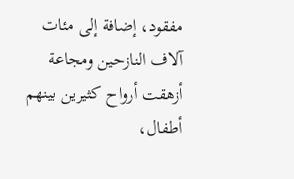مفقود، إضافة إلى مئات آلاف النازحين ومجاعة أزهقت أرواح كثيرين بينهم أطفال،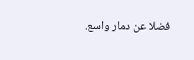فضلا عن دمار واسع.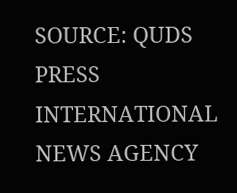SOURCE: QUDS PRESS INTERNATIONAL NEWS AGENCY